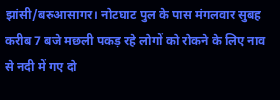झांसी/बरुआसागर। नोटघाट पुल के पास मंगलवार सुबह करीब 7 बजे मछली पकड़ रहे लोगों को रोकने के लिए नाव से नदी में गए दो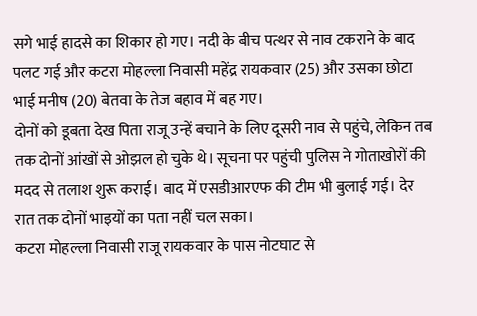सगे भाई हादसे का शिकार हो गए। नदी के बीच पत्थर से नाव टकराने के बाद पलट गई और कटरा मोहल्ला निवासी महेंद्र रायकवार (25) और उसका छोटा भाई मनीष (20) बेतवा के तेज बहाव में बह गए।
दोनों को डूबता देख पिता राजू उन्हें बचाने के लिए दूसरी नाव से पहुंचे, लेकिन तब तक दोनों आंखों से ओझल हो चुके थे। सूचना पर पहुंची पुलिस ने गोताखोरों की मदद से तलाश शुरू कराई। बाद में एसडीआरएफ की टीम भी बुलाई गई। देर रात तक दोनों भाइयों का पता नहीं चल सका।
कटरा मोहल्ला निवासी राजू रायकवार के पास नोटघाट से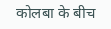कोलबा के बीच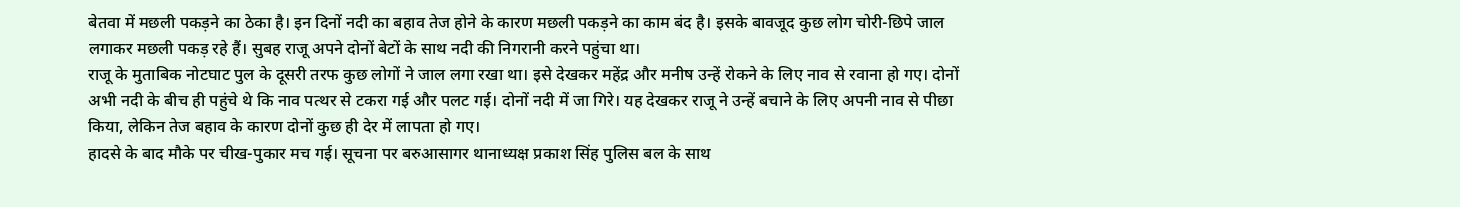बेतवा में मछली पकड़ने का ठेका है। इन दिनों नदी का बहाव तेज होने के कारण मछली पकड़ने का काम बंद है। इसके बावजूद कुछ लोग चोरी-छिपे जाल लगाकर मछली पकड़ रहे हैं। सुबह राजू अपने दोनों बेटों के साथ नदी की निगरानी करने पहुंचा था।
राजू के मुताबिक नोटघाट पुल के दूसरी तरफ कुछ लोगों ने जाल लगा रखा था। इसे देखकर महेंद्र और मनीष उन्हें रोकने के लिए नाव से रवाना हो गए। दोनों अभी नदी के बीच ही पहुंचे थे कि नाव पत्थर से टकरा गई और पलट गई। दोनों नदी में जा गिरे। यह देखकर राजू ने उन्हें बचाने के लिए अपनी नाव से पीछा किया, लेकिन तेज बहाव के कारण दोनों कुछ ही देर में लापता हो गए।
हादसे के बाद मौके पर चीख-पुकार मच गई। सूचना पर बरुआसागर थानाध्यक्ष प्रकाश सिंह पुलिस बल के साथ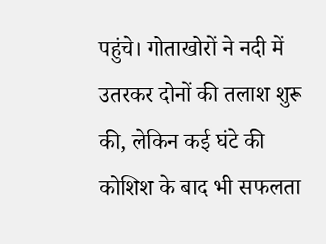पहुंचे। गोताखोरों ने नदी में उतरकर दोनों की तलाश शुरू की, लेकिन कई घंटे की कोशिश के बाद भी सफलता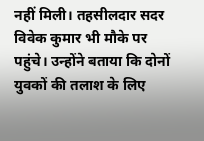नहीं मिली। तहसीलदार सदर विवेक कुमार भी मौके पर पहुंचे। उन्होंने बताया कि दोनों युवकों की तलाश के लिए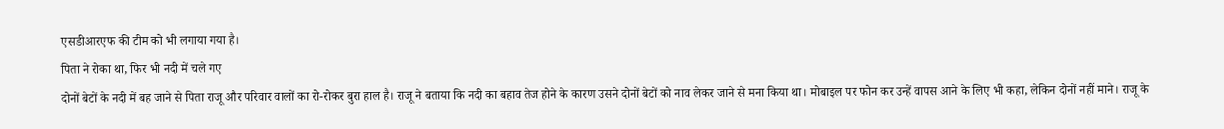एसडीआरएफ की टीम को भी लगाया गया है।
पिता ने रोका था, फिर भी नदी में चले गए
दोनों बेटों के नदी में बह जाने से पिता राजू और परिवार वालों का रो-रोकर बुरा हाल है। राजू ने बताया कि नदी का बहाव तेज होने के कारण उसने दोनों बेटों को नाव लेकर जाने से मना किया था। मोबाइल पर फोन कर उन्हें वापस आने के लिए भी कहा, लेकिन दोनों नहीं माने। राजू के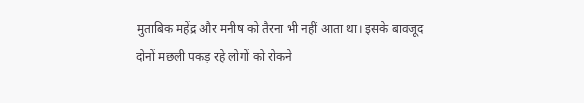मुताबिक महेंद्र और मनीष को तैरना भी नहीं आता था। इसके बावजूद दोनों मछली पकड़ रहे लोगों को रोकने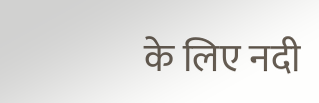के लिए नदी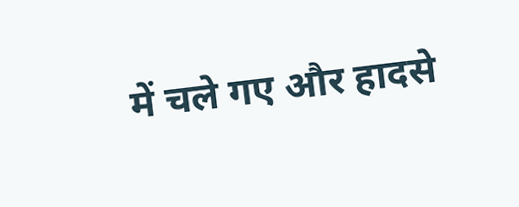में चले गए और हादसे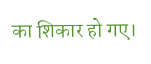का शिकार हो गए।